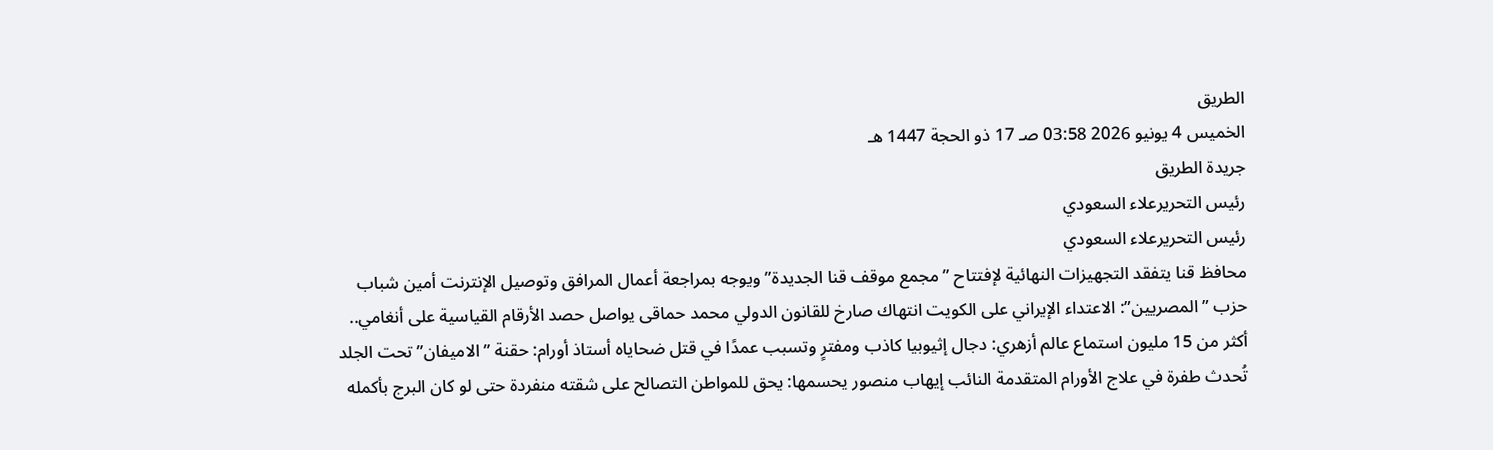الطريق
الخميس 4 يونيو 2026 03:58 صـ 17 ذو الحجة 1447 هـ
جريدة الطريق
رئيس التحريرعلاء السعودي
رئيس التحريرعلاء السعودي
محافظ قنا يتفقد التجهيزات النهائية لإفتتاح ”مجمع موقف قنا الجديدة” ويوجه بمراجعة أعمال المرافق وتوصيل الإنترنت أمين شباب حزب ”المصريين”: الاعتداء الإيراني على الكويت انتهاك صارخ للقانون الدولي محمد حماقى يواصل حصد الأرقام القياسية على أنغامي.. أكثر من 15 مليون استماع عالم أزهري: دجال إثيوبيا كاذب ومفترٍ وتسبب عمدًا في قتل ضحاياه أستاذ أورام: حقنة ”الاميفان” تحت الجلد تُحدث طفرة في علاج الأورام المتقدمة النائب إيهاب منصور يحسمها: يحق للمواطن التصالح على شقته منفردة حتى لو كان البرج بأكمله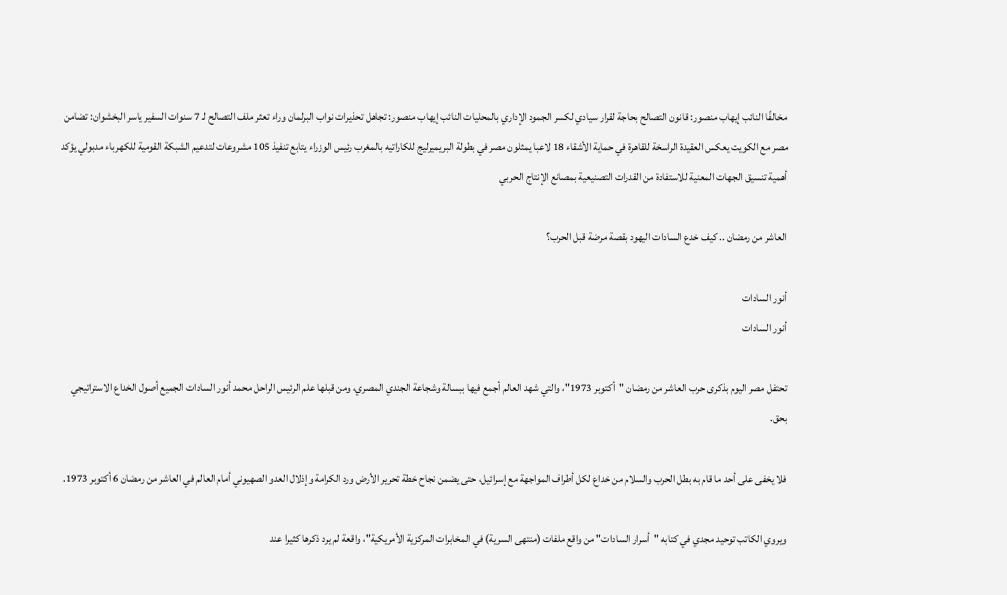مخالفًا النائب إيهاب منصور: قانون التصالح بحاجة لقرار سيادي لكسر الجمود الإداري بالمحليات النائب إيهاب منصور: تجاهل تحذيرات نواب البرلمان وراء تعثر ملف التصالح لـ 7 سنوات السفير ياسر البخشوان: تضامن مصر مع الكويت يعكس العقيدة الراسخة للقاهرة في حماية الأشقاء 18 لاعبا يمثلون مصر في بطولة البريميرليج للكاراتيه بالمغرب رئيس الوزراء يتابع تنفيذ 105 مشروعات لتدعيم الشبكة القومية للكهرباء مدبولي يؤكد أهمية تنسيق الجهات المعنية للاستفادة من القدرات التصنيعية بمصانع الإنتاج الحربي

العاشر من رمضان .. كيف خدع السادات اليهود بقصة مرضة قبل الحرب؟

أنور السادات
أنور السادات

تحتفل مصر اليوم بذكرى حرب العاشر من رمضان "أكتوبر 1973"، والتي شهد العالم أجمع فيها ببسالة وشجاعة الجندي المصري، ومن قبلها علم الرئيس الراحل محمد أنور السادات الجميع أصول الخداع الاستراتيجي بحق.

فلا يخفى على أحد ما قام به بطل الحرب والسلام من خداع لكل أطراف المواجهة مع إسرائيل، حتى يضمن نجاح خطة تحرير الأرض ورد الكرامة وإذلال العدو الصهيوني أمام العالم في العاشر من رمضان 6 أكتوبر 1973.

ويروي الكاتب توحيد مجدي في كتابه "أسرار السادات" من واقع ملفات (منتهى السرية) في المخابرات المركزية الأمريكية"، واقعة لم يرد ذكرها كثيرا عند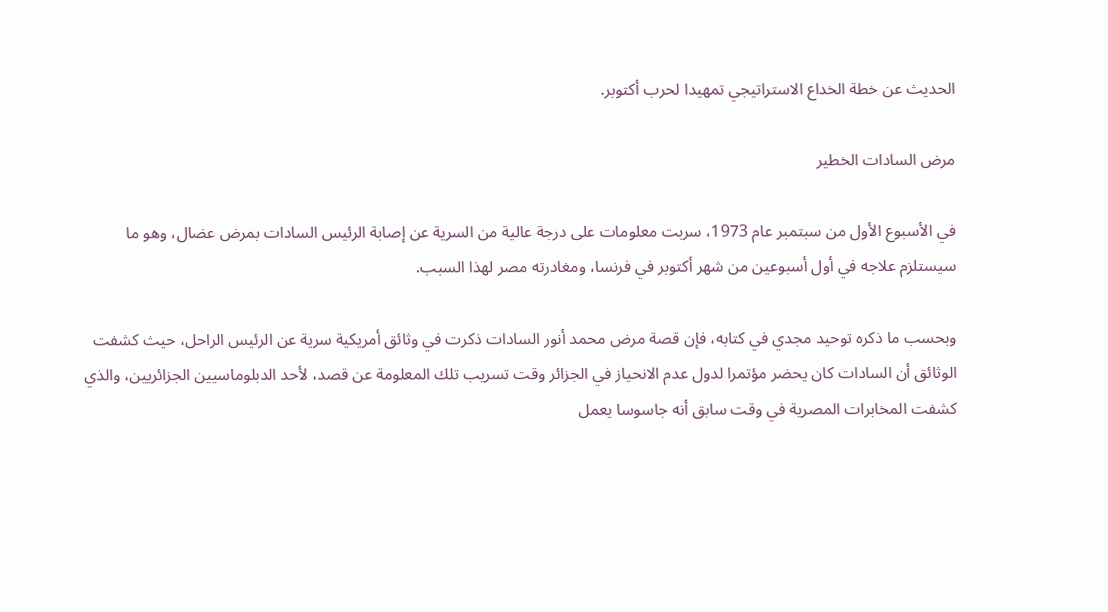الحديث عن خطة الخداع الاستراتيجي تمهيدا لحرب أكتوبر.

مرض السادات الخطير

في الأسبوع الأول من سبتمبر عام 1973، سربت معلومات على درجة عالية من السرية عن إصابة الرئيس السادات بمرض عضال، وهو ما سيستلزم علاجه في أول أسبوعين من شهر أكتوبر في فرنسا، ومغادرته مصر لهذا السبب.

وبحسب ما ذكره توحيد مجدي في كتابه، فإن قصة مرض محمد أنور السادات ذكرت في وثائق أمريكية سرية عن الرئيس الراحل، حيث كشفت الوثائق أن السادات كان يحضر مؤتمرا لدول عدم الانحياز في الجزائر وقت تسريب تلك المعلومة عن قصد، لأحد الدبلوماسيين الجزائريين، والذي كشفت المخابرات المصرية في وقت سابق أنه جاسوسا يعمل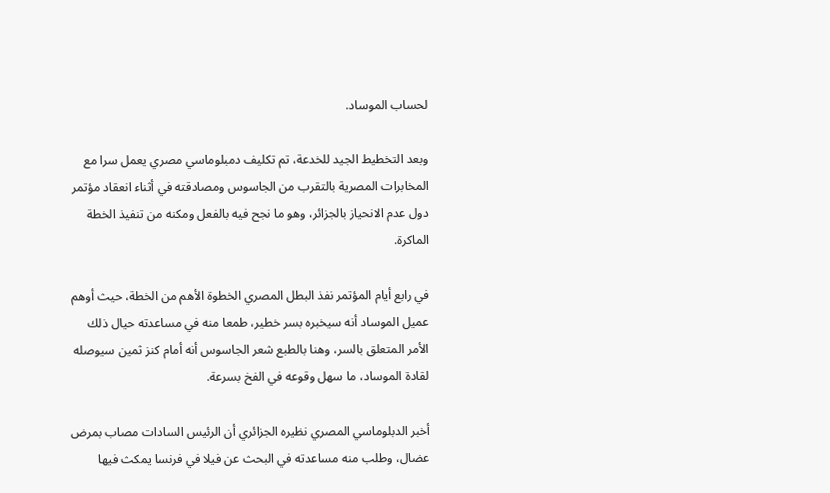لحساب الموساد.

وبعد التخطيط الجيد للخدعة، تم تكليف دمبلوماسي مصري يعمل سرا مع المخابرات المصرية بالتقرب من الجاسوس ومصادقته في أثناء انعقاد مؤتمر دول عدم الانحياز بالجزائر، وهو ما نجح فيه بالفعل ومكنه من تنفيذ الخطة الماكرة.

في رابع أيام المؤتمر نفذ البطل المصري الخطوة الأهم من الخطة، حيث أوهم عميل الموساد أنه سيخبره بسر خطير، طمعا منه في مساعدته حيال ذلك الأمر المتعلق بالسر، وهنا بالطبع شعر الجاسوس أنه أمام كنز ثمين سيوصله لقادة الموساد، ما سهل وقوعه في الفخ بسرعة.

أخبر الدبلوماسي المصري نظيره الجزائري أن الرئيس السادات مصاب بمرض عضال، وطلب منه مساعدته في البحث عن فيلا في فرنسا يمكث فيها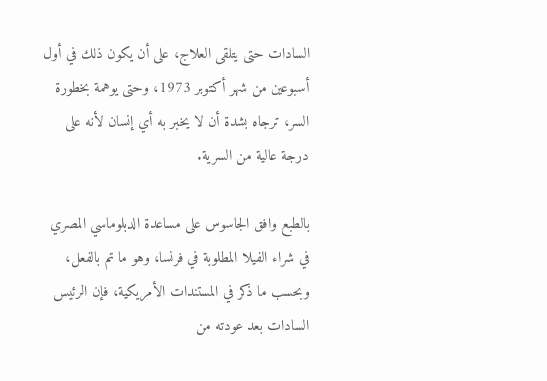السادات حتى يتلقى العلاج، على أن يكون ذلك في أول أسبوعين من شهر أكتوبر 1973، وحتى يوهمة بخطورة السر، ترجاه بشدة أن لا يخبر به أي إنسان لأنه على درجة عالية من السرية.

بالطبع وافق الجاسوس على مساعدة الدبلوماسي المصري في شراء الفيلا المطلوبة في فرنسا، وهو ما تم بالفعل، وبحسب ما ذكر في المستندات الأمريكية، فإن الرئيس السادات بعد عودته من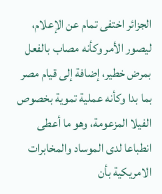الجزائر اختفى تمام عن الإعلام، ليصور الأمر وكأنه مصاب بالفعل بمرض خطير، إضافة إلى قيام مصر بما بدا وكأنه عملية تموية بخصوص الفيلا المزعومة، وهو ما أعطى انطباعا لدى الموساد والمخابرات الامريكية بأن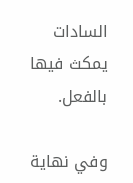السادات يمكث فيها بالفعل.

وفي نهاية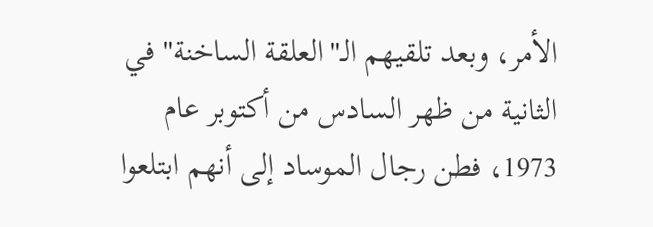الأمر، وبعد تلقيهم الـ"العلقة الساخنة" في الثانية من ظهر السادس من أكتوبر عام 1973، فطن رجال الموساد إلى أنهم ابتلعوا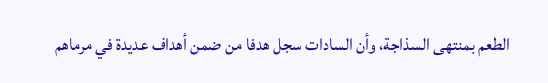الطعم بمنتهى السذاجة، وأن السادات سجل هدفا من ضمن أهداف عديدة في مرماهم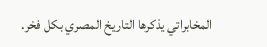المخابراتي يذكرها التاريخ المصري بكل فخر.